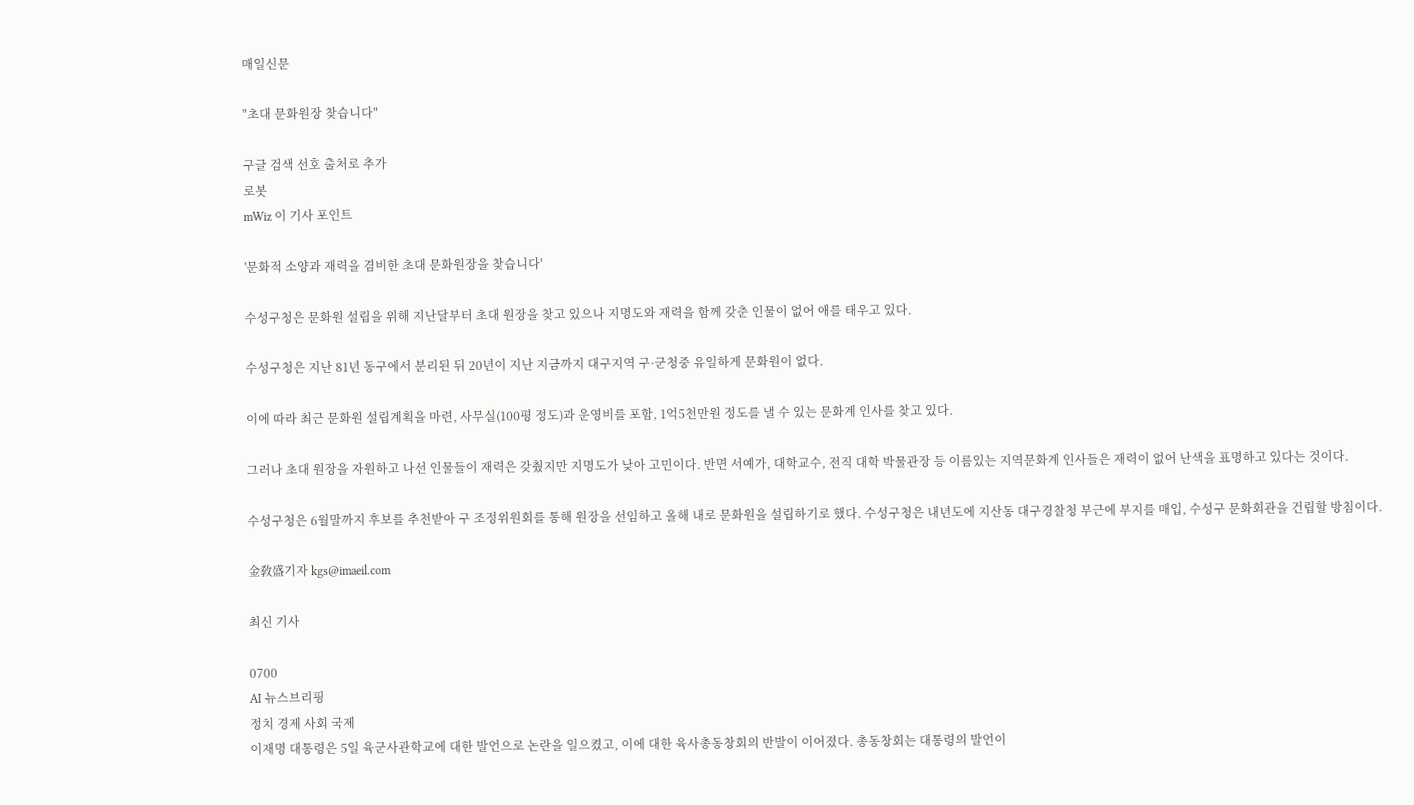매일신문

"초대 문화원장 찾습니다"

구글 검색 선호 출처로 추가
로봇
mWiz 이 기사 포인트

'문화적 소양과 재력을 겸비한 초대 문화원장을 찾습니다'

수성구청은 문화원 설립을 위해 지난달부터 초대 원장을 찾고 있으나 지명도와 재력을 함께 갖춘 인물이 없어 애를 태우고 있다.

수성구청은 지난 81년 동구에서 분리된 뒤 20년이 지난 지금까지 대구지역 구·군청중 유일하게 문화원이 없다.

이에 따라 최근 문화원 설립계획을 마련, 사무실(100평 정도)과 운영비를 포함, 1억5천만원 정도를 낼 수 있는 문화계 인사를 찾고 있다.

그러나 초대 원장을 자원하고 나선 인물들이 재력은 갖췄지만 지명도가 낮아 고민이다. 반면 서예가, 대학교수, 전직 대학 박물관장 등 이름있는 지역문화계 인사들은 재력이 없어 난색을 표명하고 있다는 것이다.

수성구청은 6월말까지 후보를 추천받아 구 조정위원회를 통해 원장을 선임하고 올해 내로 문화원을 설립하기로 했다. 수성구청은 내년도에 지산동 대구경찰청 부근에 부지를 매입, 수성구 문화회관을 건립할 방침이다.

金敎盛기자 kgs@imaeil.com

최신 기사

0700
AI 뉴스브리핑
정치 경제 사회 국제
이재명 대통령은 5일 육군사관학교에 대한 발언으로 논란을 일으켰고, 이에 대한 육사총동창회의 반발이 이어졌다. 총동창회는 대통령의 발언이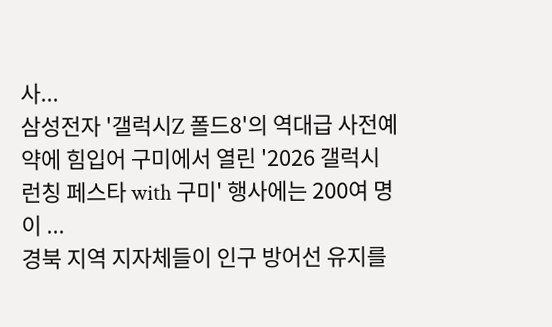사...
삼성전자 '갤럭시Z 폴드8'의 역대급 사전예약에 힘입어 구미에서 열린 '2026 갤럭시 런칭 페스타 with 구미' 행사에는 200여 명이 ...
경북 지역 지자체들이 인구 방어선 유지를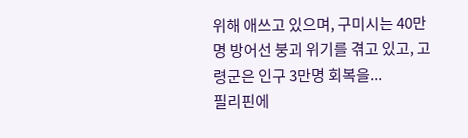위해 애쓰고 있으며, 구미시는 40만명 방어선 붕괴 위기를 겪고 있고, 고령군은 인구 3만명 회복을...
필리핀에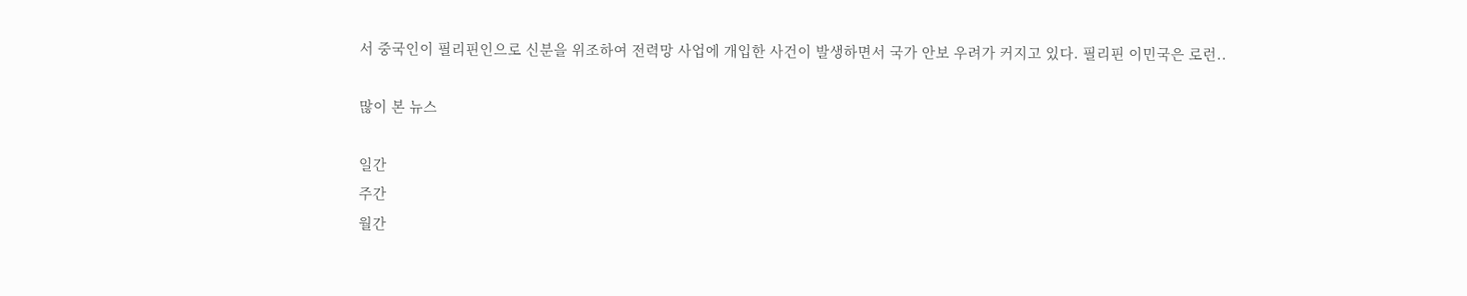서 중국인이 필리핀인으로 신분을 위조하여 전력망 사업에 개입한 사건이 발생하면서 국가 안보 우려가 커지고 있다. 필리핀 이민국은 로런..

많이 본 뉴스

일간
주간
월간